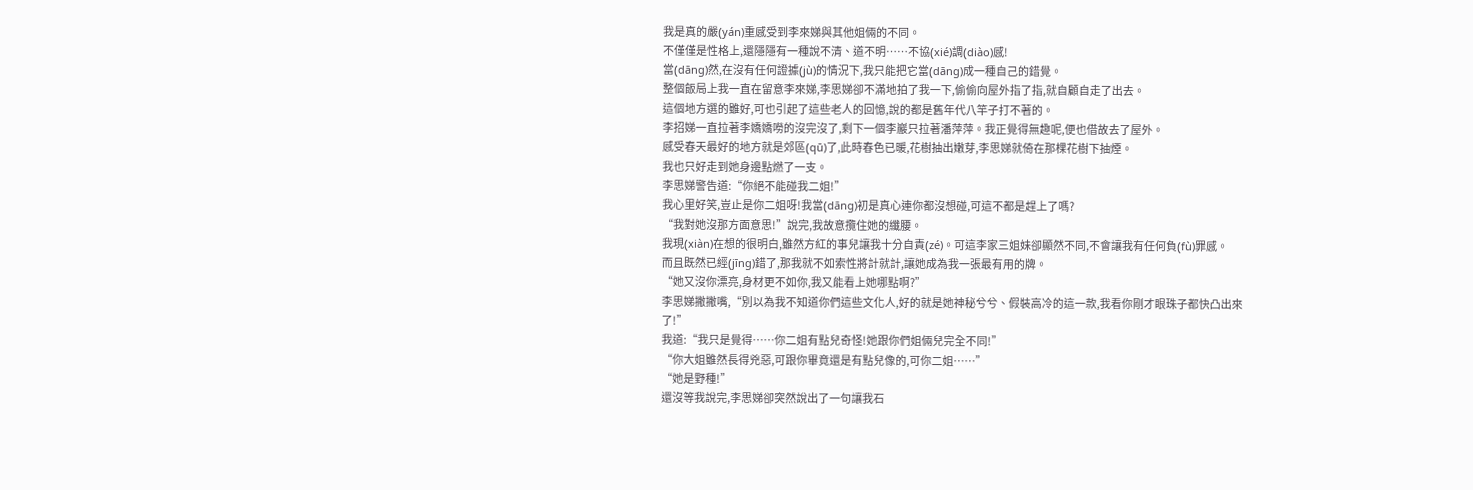我是真的嚴(yán)重感受到李來娣與其他姐倆的不同。
不僅僅是性格上,還隱隱有一種說不清、道不明……不協(xié)調(diào)感!
當(dāng)然,在沒有任何證據(jù)的情況下,我只能把它當(dāng)成一種自己的錯覺。
整個飯局上我一直在留意李來娣,李思娣卻不滿地拍了我一下,偷偷向屋外指了指,就自顧自走了出去。
這個地方選的雖好,可也引起了這些老人的回憶,說的都是舊年代八竿子打不著的。
李招娣一直拉著李嬌嬌嘮的沒完沒了,剩下一個李巖只拉著潘萍萍。我正覺得無趣呢,便也借故去了屋外。
感受春天最好的地方就是郊區(qū)了,此時春色已暖,花樹抽出嫩芽,李思娣就倚在那棵花樹下抽煙。
我也只好走到她身邊點燃了一支。
李思娣警告道:“你絕不能碰我二姐!”
我心里好笑,豈止是你二姐呀!我當(dāng)初是真心連你都沒想碰,可這不都是趕上了嗎?
“我對她沒那方面意思!”說完,我故意攬住她的纖腰。
我現(xiàn)在想的很明白,雖然方紅的事兒讓我十分自責(zé)。可這李家三姐妹卻顯然不同,不會讓我有任何負(fù)罪感。
而且既然已經(jīng)錯了,那我就不如索性將計就計,讓她成為我一張最有用的牌。
“她又沒你漂亮,身材更不如你,我又能看上她哪點啊?”
李思娣撇撇嘴,“別以為我不知道你們這些文化人,好的就是她神秘兮兮、假裝高冷的這一款,我看你剛才眼珠子都快凸出來了!”
我道:“我只是覺得……你二姐有點兒奇怪!她跟你們姐倆兒完全不同!”
“你大姐雖然長得兇惡,可跟你畢竟還是有點兒像的,可你二姐……”
“她是野種!”
還沒等我說完,李思娣卻突然說出了一句讓我石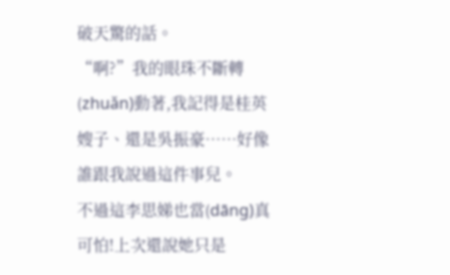破天驚的話。
“啊?”我的眼珠不斷轉(zhuǎn)動著,我記得是桂英嫂子、還是吳振豪……好像誰跟我說過這件事兒。
不過這李思娣也當(dāng)真可怕!上次還說她只是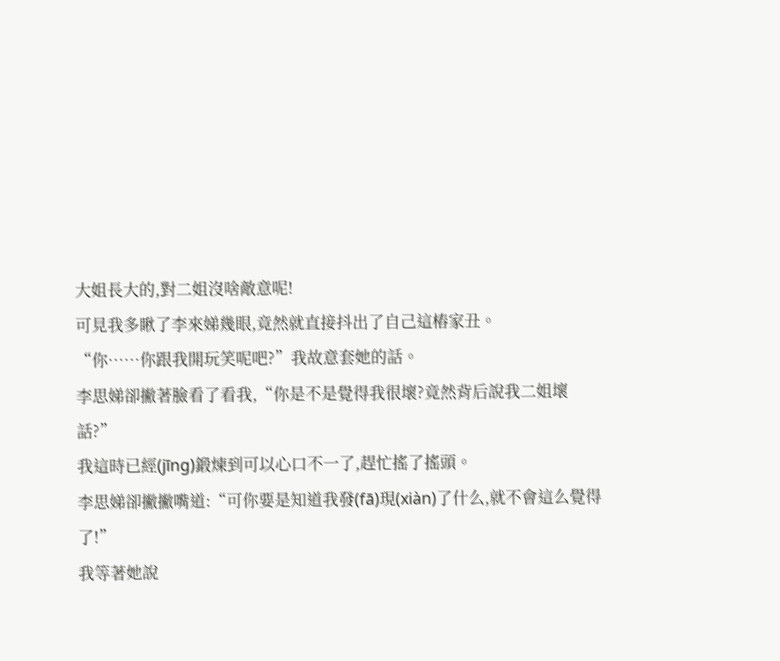大姐長大的,對二姐沒啥敵意呢!
可見我多瞅了李來娣幾眼,竟然就直接抖出了自己這樁家丑。
“你……你跟我開玩笑呢吧?”我故意套她的話。
李思娣卻撇著臉看了看我,“你是不是覺得我很壞?竟然背后說我二姐壞話?”
我這時已經(jīng)鍛煉到可以心口不一了,趕忙搖了搖頭。
李思娣卻撇撇嘴道:“可你要是知道我發(fā)現(xiàn)了什么,就不會這么覺得了!”
我等著她說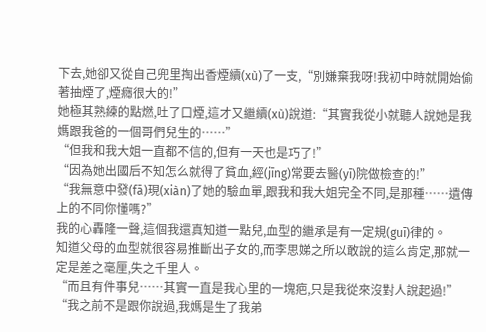下去,她卻又從自己兜里掏出香煙續(xù)了一支,“別嫌棄我呀!我初中時就開始偷著抽煙了,煙癮很大的!”
她極其熟練的點燃,吐了口煙,這才又繼續(xù)說道:“其實我從小就聽人說她是我媽跟我爸的一個哥們兒生的……”
“但我和我大姐一直都不信的,但有一天也是巧了!”
“因為她出國后不知怎么就得了貧血,經(jīng)常要去醫(yī)院做檢查的!”
“我無意中發(fā)現(xiàn)了她的驗血單,跟我和我大姐完全不同,是那種……遺傳上的不同你懂嗎?”
我的心轟隆一聲,這個我還真知道一點兒,血型的繼承是有一定規(guī)律的。
知道父母的血型就很容易推斷出子女的,而李思娣之所以敢說的這么肯定,那就一定是差之毫厘,失之千里人。
“而且有件事兒……其實一直是我心里的一塊疤,只是我從來沒對人說起過!”
“我之前不是跟你說過,我媽是生了我弟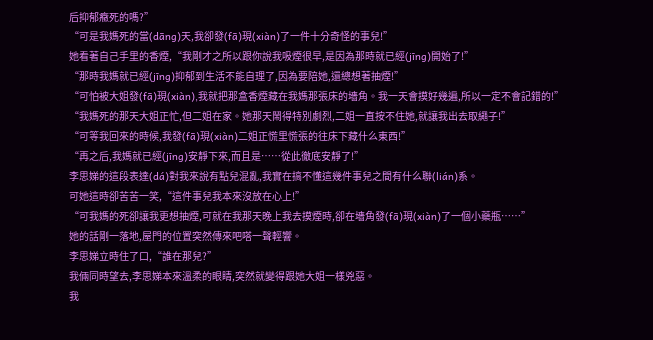后抑郁癥死的嗎?”
“可是我媽死的當(dāng)天,我卻發(fā)現(xiàn)了一件十分奇怪的事兒!”
她看著自己手里的香煙,“我剛才之所以跟你說我吸煙很早,是因為那時就已經(jīng)開始了!”
“那時我媽就已經(jīng)抑郁到生活不能自理了,因為要陪她,還總想著抽煙!”
“可怕被大姐發(fā)現(xiàn),我就把那盒香煙藏在我媽那張床的墻角。我一天會摸好幾遍,所以一定不會記錯的!”
“我媽死的那天大姐正忙,但二姐在家。她那天鬧得特別劇烈,二姐一直按不住她,就讓我出去取繩子!”
“可等我回來的時候,我發(fā)現(xiàn)二姐正慌里慌張的往床下藏什么東西!”
“再之后,我媽就已經(jīng)安靜下來,而且是……從此徹底安靜了!”
李思娣的這段表達(dá)對我來說有點兒混亂,我實在搞不懂這幾件事兒之間有什么聯(lián)系。
可她這時卻苦苦一笑,“這件事兒我本來沒放在心上!”
“可我媽的死卻讓我更想抽煙,可就在我那天晚上我去摸煙時,卻在墻角發(fā)現(xiàn)了一個小藥瓶……”
她的話剛一落地,屋門的位置突然傳來吧嗒一聲輕響。
李思娣立時住了口,“誰在那兒?”
我倆同時望去,李思娣本來溫柔的眼睛,突然就變得跟她大姐一樣兇惡。
我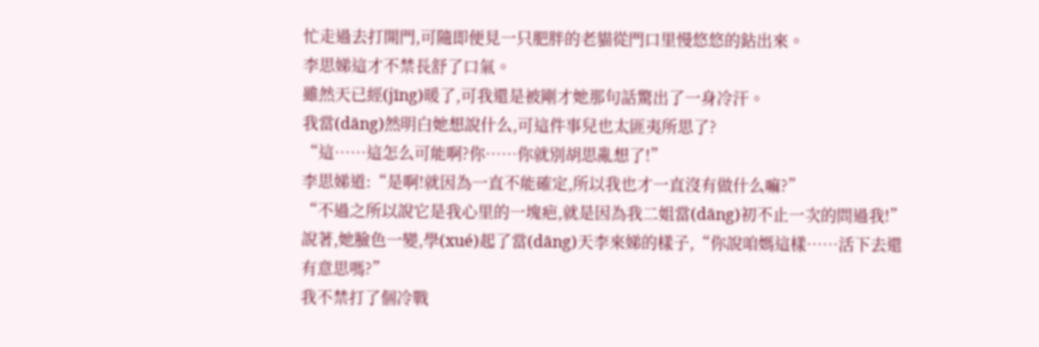忙走過去打開門,可隨即便見一只肥胖的老貓從門口里慢悠悠的鉆出來。
李思娣這才不禁長舒了口氣。
雖然天已經(jīng)暖了,可我還是被剛才她那句話驚出了一身冷汗。
我當(dāng)然明白她想說什么,可這件事兒也太匪夷所思了?
“這……這怎么可能啊?你……你就別胡思亂想了!”
李思娣道:“是啊!就因為一直不能確定,所以我也才一直沒有做什么嘛?”
“不過之所以說它是我心里的一塊疤,就是因為我二姐當(dāng)初不止一次的問過我!”
說著,她臉色一變,學(xué)起了當(dāng)天李來娣的樣子,“你說咱媽這樣……活下去還有意思嗎?”
我不禁打了個冷戰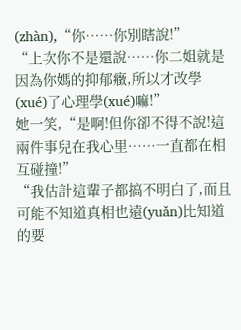(zhàn),“你……你別瞎說!”
“上次你不是還說……你二姐就是因為你媽的抑郁癥,所以才改學(xué)了心理學(xué)嘛!”
她一笑,“是啊!但你卻不得不說!這兩件事兒在我心里……一直都在相互碰撞!”
“我估計這輩子都搞不明白了,而且可能不知道真相也遠(yuǎn)比知道的要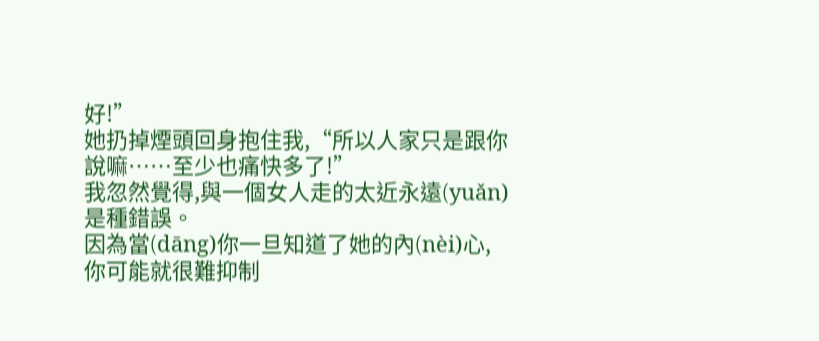好!”
她扔掉煙頭回身抱住我,“所以人家只是跟你說嘛……至少也痛快多了!”
我忽然覺得,與一個女人走的太近永遠(yuǎn)是種錯誤。
因為當(dāng)你一旦知道了她的內(nèi)心,你可能就很難抑制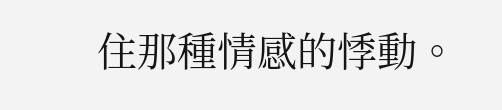住那種情感的悸動。